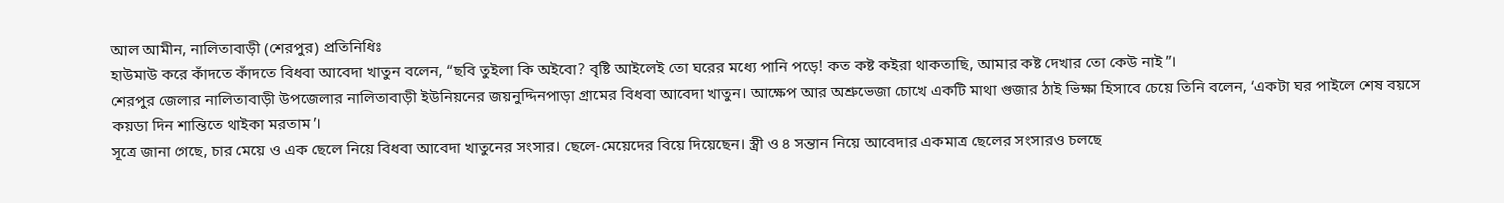আল আমীন, নালিতাবাড়ী (শেরপুর) প্রতিনিধিঃ
হাউমাউ করে কাঁদতে কাঁদতে বিধবা আবেদা খাতুন বলেন, “ছবি তুইলা কি অইবো? বৃষ্টি আইলেই তো ঘরের মধ্যে পানি পড়ে! কত কষ্ট কইরা থাকতাছি, আমার কষ্ট দেখার তো কেউ নাই”।
শেরপুর জেলার নালিতাবাড়ী উপজেলার নালিতাবাড়ী ইউনিয়নের জয়নুদ্দিনপাড়া গ্রামের বিধবা আবেদা খাতুন। আক্ষেপ আর অশ্রুভেজা চোখে একটি মাথা গুজার ঠাই ভিক্ষা হিসাবে চেয়ে তিনি বলেন, ‘একটা ঘর পাইলে শেষ বয়সে কয়ডা দিন শান্তিতে থাইকা মরতাম’।
সূত্রে জানা গেছে, চার মেয়ে ও এক ছেলে নিয়ে বিধবা আবেদা খাতুনের সংসার। ছেলে-মেয়েদের বিয়ে দিয়েছেন। স্ত্রী ও ৪ সন্তান নিয়ে আবেদার একমাত্র ছেলের সংসারও চলছে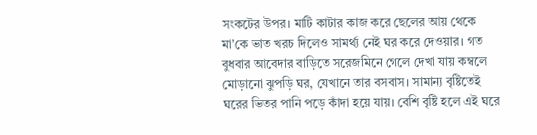সংকটের উপর। মাটি কাটার কাজ করে ছেলের আয় থেকে মা’কে ভাত খরচ দিলেও সামর্থ্য নেই ঘর করে দেওয়ার। গত বুধবার আবেদার বাড়িতে সরেজমিনে গেলে দেখা যায় কম্বলে মোড়ানো ঝুপড়ি ঘর, যেখানে তার বসবাস। সামান্য বৃষ্টিতেই ঘরের ভিতর পানি পড়ে কাঁদা হয়ে যায়। বেশি বৃষ্টি হলে এই ঘরে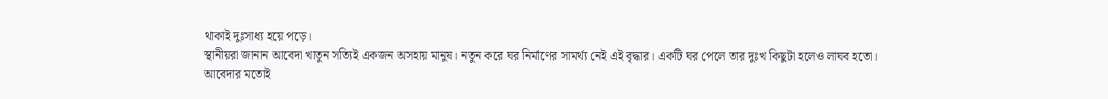থাকাই দুঃসাধ্য হয়ে পড়ে।
স্থানীয়রা জানান আবেদা খাতুন সত্যিই একজন অসহায় মানুষ। নতুন করে ঘর নির্মাণের সামর্থ্য নেই এই বৃদ্ধার। একটি ঘর পেলে তার দুঃখ কিছুটা হলেও লাঘব হতো।
আবেদার মতোই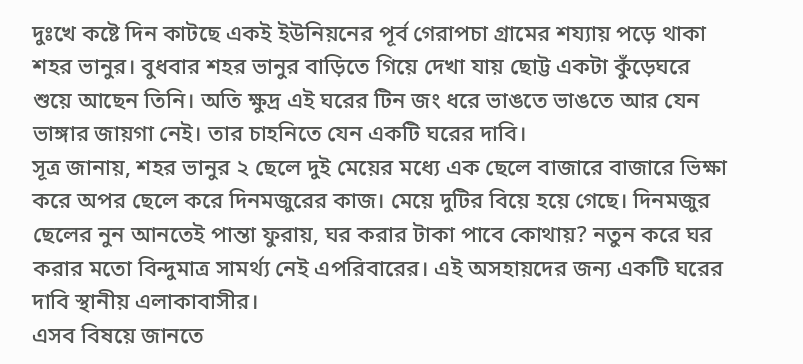দুঃখে কষ্টে দিন কাটছে একই ইউনিয়নের পূর্ব গেরাপচা গ্রামের শয্যায় পড়ে থাকা শহর ভানুর। বুধবার শহর ভানুর বাড়িতে গিয়ে দেখা যায় ছোট্ট একটা কুঁড়েঘরে শুয়ে আছেন তিনি। অতি ক্ষুদ্র এই ঘরের টিন জং ধরে ভাঙতে ভাঙতে আর যেন ভাঙ্গার জায়গা নেই। তার চাহনিতে যেন একটি ঘরের দাবি।
সূত্র জানায়, শহর ভানুর ২ ছেলে দুই মেয়ের মধ্যে এক ছেলে বাজারে বাজারে ভিক্ষা করে অপর ছেলে করে দিনমজুরের কাজ। মেয়ে দুটির বিয়ে হয়ে গেছে। দিনমজুর ছেলের নুন আনতেই পান্তা ফুরায়, ঘর করার টাকা পাবে কোথায়? নতুন করে ঘর করার মতো বিন্দুমাত্র সামর্থ্য নেই এপরিবারের। এই অসহায়দের জন্য একটি ঘরের দাবি স্থানীয় এলাকাবাসীর।
এসব বিষয়ে জানতে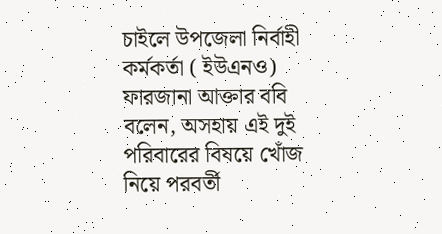চাইলে উপজেলা নির্বাহী কর্মকর্তা ( ইউএনও) ফারজানা আক্তার ববি বলেন, অসহায় এই দুই পরিবারের বিষয়ে খোঁজ নিয়ে পরবর্তী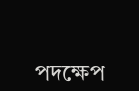পদক্ষেপ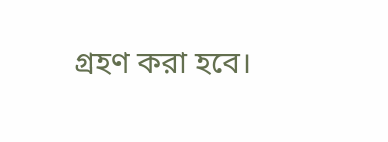গ্রহণ করা হবে।